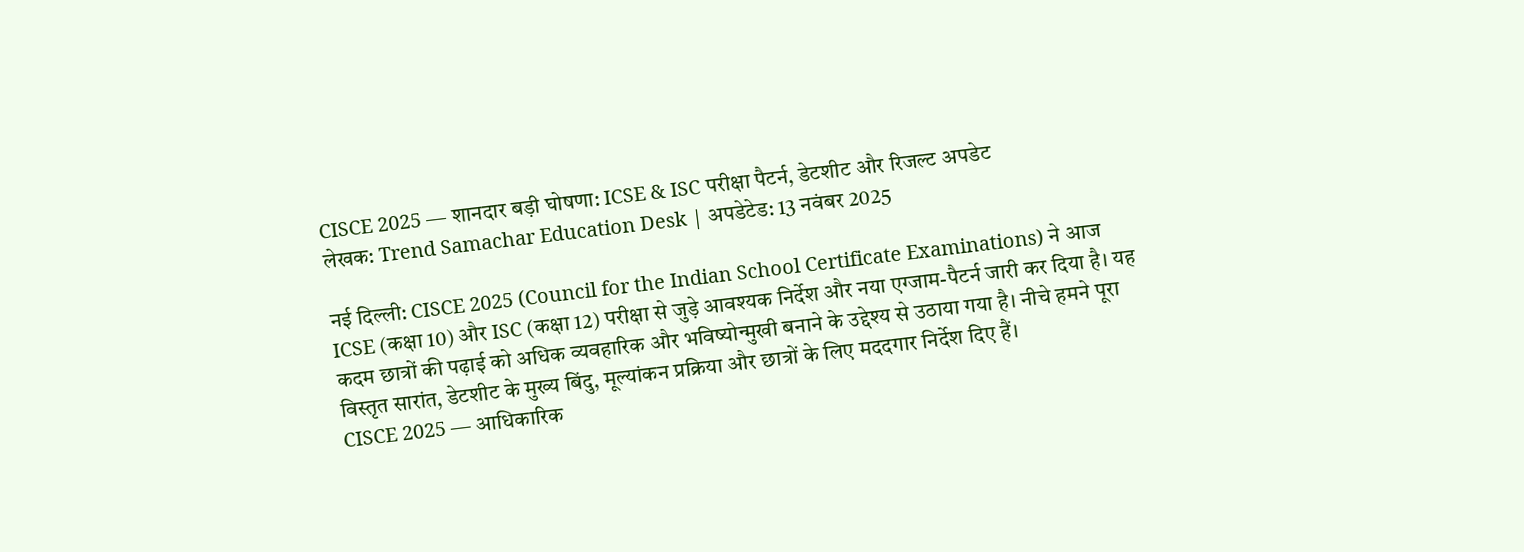CISCE 2025 — शानदार बड़ी घोषणा: ICSE & ISC परीक्षा पैटर्न, डेटशीट और रिजल्ट अपडेट
लेखक: Trend Samachar Education Desk | अपडेटेड: 13 नवंबर 2025

नई दिल्ली: CISCE 2025 (Council for the Indian School Certificate Examinations) ने आज ICSE (कक्षा 10) और ISC (कक्षा 12) परीक्षा से जुड़े आवश्यक निर्देश और नया एग्जाम-पैटर्न जारी कर दिया है। यह कदम छात्रों की पढ़ाई को अधिक व्यवहारिक और भविष्योन्मुखी बनाने के उद्देश्य से उठाया गया है। नीचे हमने पूरा विस्तृत सारांत, डेटशीट के मुख्य बिंदु, मूल्यांकन प्रक्रिया और छात्रों के लिए मददगार निर्देश दिए हैं।
CISCE 2025 — आधिकारिक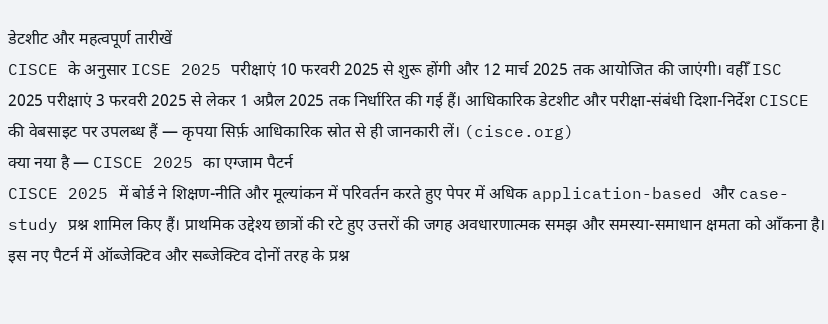डेटशीट और महत्वपूर्ण तारीखें
CISCE के अनुसार ICSE 2025 परीक्षाएं 10 फरवरी 2025 से शुरू होंगी और 12 मार्च 2025 तक आयोजित की जाएंगी। वहीँ ISC 2025 परीक्षाएं 3 फरवरी 2025 से लेकर 1 अप्रैल 2025 तक निर्धारित की गई हैं। आधिकारिक डेटशीट और परीक्षा-संबंधी दिशा-निर्देश CISCE की वेबसाइट पर उपलब्ध हैं — कृपया सिर्फ़ आधिकारिक स्रोत से ही जानकारी लें। (cisce.org)
क्या नया है — CISCE 2025 का एग्जाम पैटर्न
CISCE 2025 में बोर्ड ने शिक्षण-नीति और मूल्यांकन में परिवर्तन करते हुए पेपर में अधिक application-based और case-study प्रश्न शामिल किए हैं। प्राथमिक उद्देश्य छात्रों की रटे हुए उत्तरों की जगह अवधारणात्मक समझ और समस्या-समाधान क्षमता को आँकना है। इस नए पैटर्न में ऑब्जेक्टिव और सब्जेक्टिव दोनों तरह के प्रश्न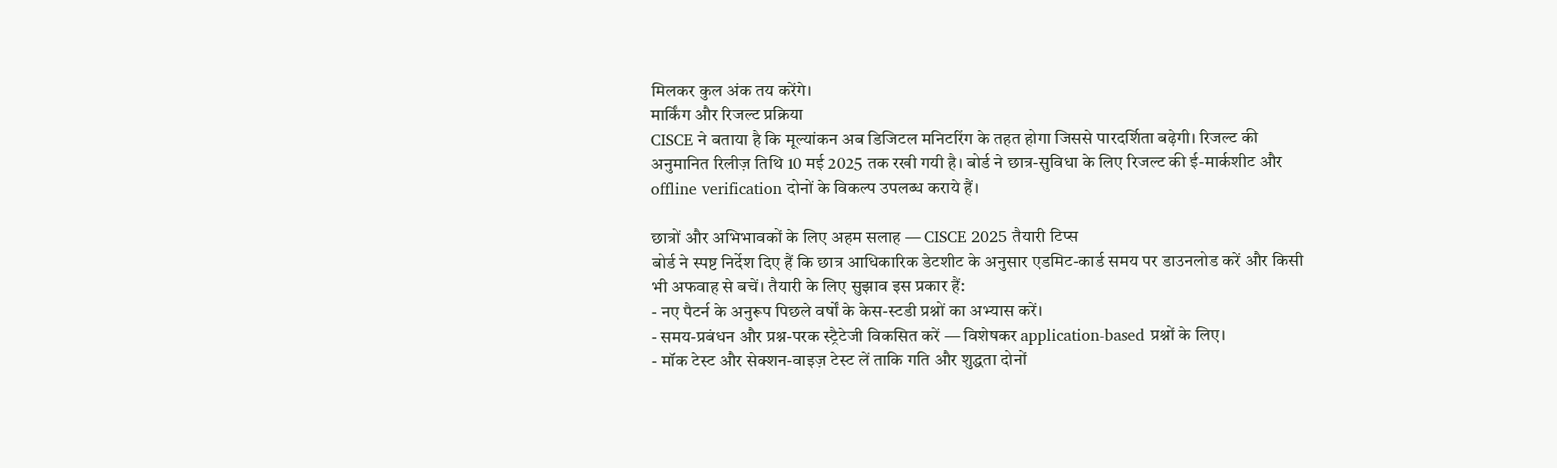मिलकर कुल अंक तय करेंगे।
मार्किंग और रिजल्ट प्रक्रिया
CISCE ने बताया है कि मूल्यांकन अब डिजिटल मनिटरिंग के तहत होगा जिससे पारदर्शिता बढ़ेगी। रिजल्ट की अनुमानित रिलीज़ तिथि 10 मई 2025 तक रखी गयी है। बोर्ड ने छात्र-सुविधा के लिए रिजल्ट की ई-मार्कशीट और offline verification दोनों के विकल्प उपलब्ध कराये हैं।

छात्रों और अभिभावकों के लिए अहम सलाह — CISCE 2025 तैयारी टिप्स
बोर्ड ने स्पष्ट निर्देश दिए हैं कि छात्र आधिकारिक डेटशीट के अनुसार एडमिट-कार्ड समय पर डाउनलोड करें और किसी भी अफवाह से बचें। तैयारी के लिए सुझाव इस प्रकार हैं:
- नए पैटर्न के अनुरूप पिछले वर्षों के केस-स्टडी प्रश्नों का अभ्यास करें।
- समय-प्रबंधन और प्रश्न-परक स्ट्रैटेजी विकसित करें — विशेषकर application-based प्रश्नों के लिए।
- मॉक टेस्ट और सेक्शन-वाइज़ टेस्ट लें ताकि गति और शुद्धता दोनों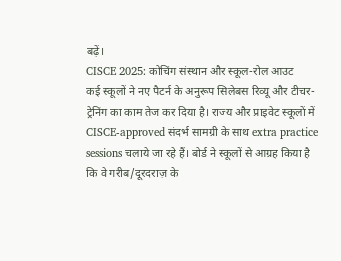बढ़ें।
CISCE 2025: कोचिंग संस्थान और स्कूल-रोल आउट
कई स्कूलों ने नए पैटर्न के अनुरूप सिलेबस रिव्यू और टीचर-ट्रेनिंग का काम तेज कर दिया है। राज्य और प्राइवेट स्कूलों में CISCE-approved संदर्भ सामग्री के साथ extra practice sessions चलाये जा रहे हैं। बोर्ड ने स्कूलों से आग्रह किया है कि वे गरीब/दूरदराज़ के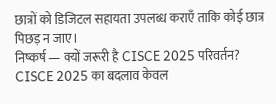छात्रों को डिजिटल सहायता उपलब्ध कराएँ ताकि कोई छात्र पिछड़ न जाए।
निष्कर्ष — क्यों जरूरी है CISCE 2025 परिवर्तन?
CISCE 2025 का बदलाव केवल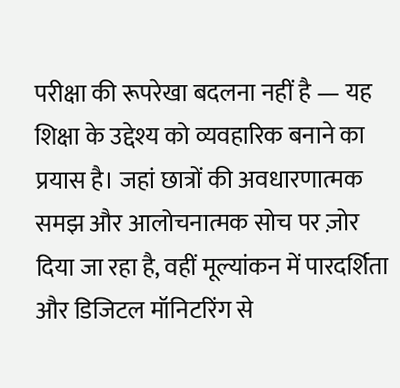परीक्षा की रूपरेखा बदलना नहीं है — यह शिक्षा के उद्देश्य को व्यवहारिक बनाने का प्रयास है। जहां छात्रों की अवधारणात्मक समझ और आलोचनात्मक सोच पर ज़ोर दिया जा रहा है, वहीं मूल्यांकन में पारदर्शिता और डिजिटल मॉनिटरिंग से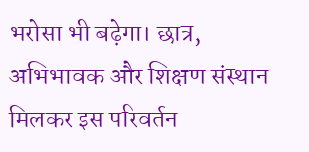भरोसा भी बढ़ेगा। छात्र, अभिभावक और शिक्षण संस्थान मिलकर इस परिवर्तन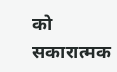को सकारात्मक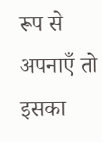रूप से अपनाएँ तो इसका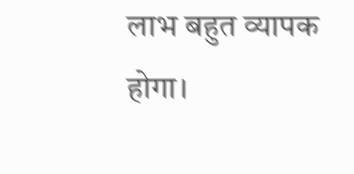लाभ बहुत व्यापक होगा।